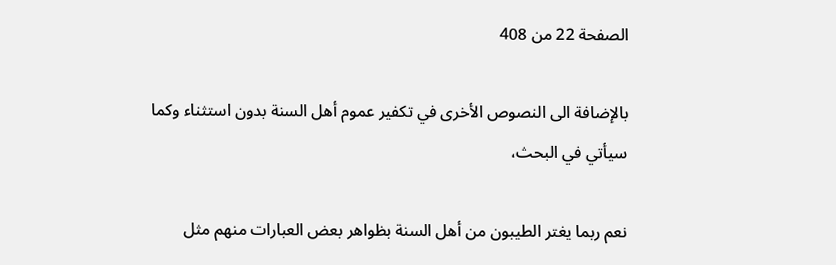الصفحة 22 من 408

بالإضافة الى النصوص الأخرى في تكفير عموم أهل السنة بدون استثناء وكما سيأتي في البحث،

نعم ربما يغتر الطيبون من أهل السنة بظواهر بعض العبارات منهم مثل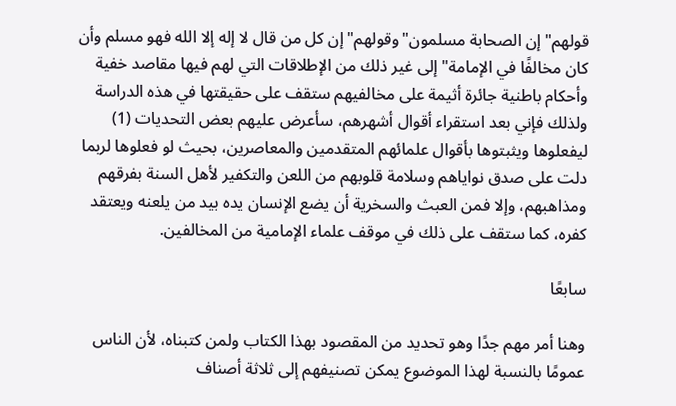قولهم"إن الصحابة مسلمون"وقولهم"إن كل من قال لا إله إلا الله فهو مسلم وأن كان مخالفًا في الإمامة"إلى غير ذلك من الإطلاقات التي لهم فيها مقاصد خفية وأحكام باطنية جائرة أثيمة على مخالفيهم ستقف على حقيقتها في هذه الدراسة ولذلك فإني بعد استقراء أقوال أشهرهم، سأعرض عليهم بعض التحديات (1) ليفعلوها ويثبتوها بأقوال علمائهم المتقدمين والمعاصرين، بحيث لو فعلوها لربما دلت على صدق نواياهم وسلامة قلوبهم من اللعن والتكفير لأهل السنة بفرقهم ومذاهبهم، وإلا فمن العبث والسخرية أن يضع الإنسان يده بيد من يلعنه ويعتقد كفره، كما ستقف على ذلك في موقف علماء الإمامية من المخالفين.

سابعًا

وهنا أمر مهم جدًا وهو تحديد من المقصود بهذا الكتاب ولمن كتبناه، لأن الناس عمومًا بالنسبة لهذا الموضوع يمكن تصنيفهم إلى ثلاثة أصناف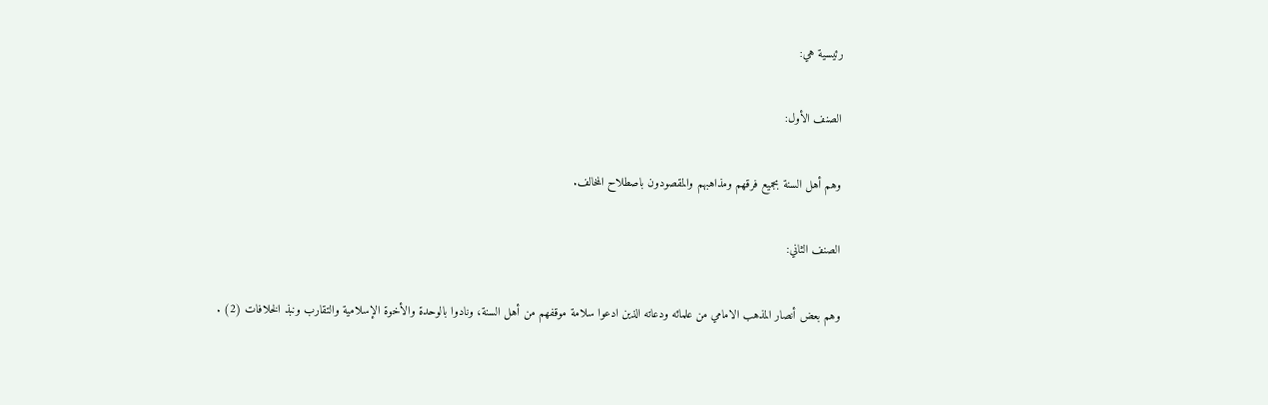رئيسية هي:

الصنف الأول:

وهم أهل السنة بجميع فرقهم ومذاهبهم والمقصودون باصطلاح المخالف.

الصنف الثاني:

وهم بعض أنصار المذهب الامامي من علمائه ودعاته الذين ادعوا سلامة موقفهم من أهل السنة، ونادوا بالوحدة والأخوة الإسلامية والتقارب ونبذ الخلافات (2) .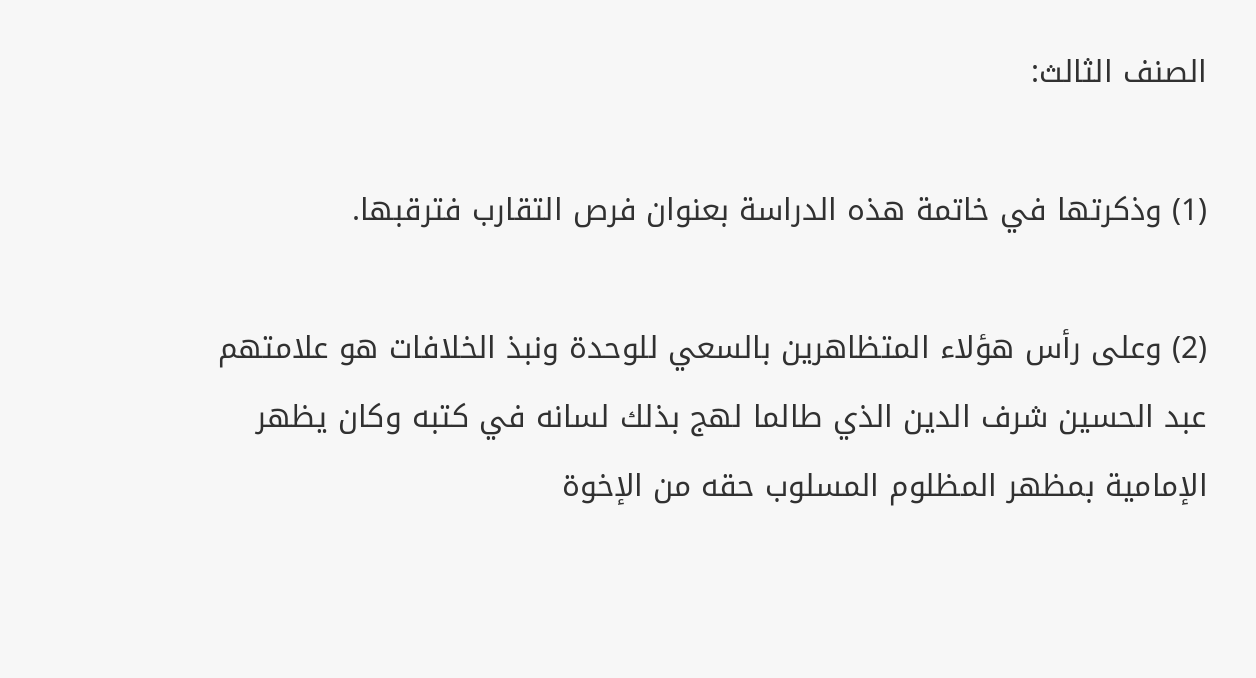الصنف الثالث:

(1) وذكرتها في خاتمة هذه الدراسة بعنوان فرص التقارب فترقبها.

(2) وعلى رأس هؤلاء المتظاهرين بالسعي للوحدة ونبذ الخلافات هو علامتهم عبد الحسين شرف الدين الذي طالما لهج بذلك لسانه في كتبه وكان يظهر الإمامية بمظهر المظلوم المسلوب حقه من الإخوة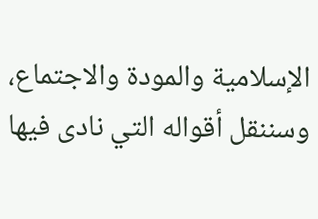الإسلامية والمودة والاجتماع، وسننقل أقواله التي نادى فيها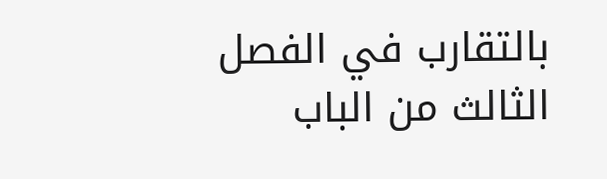بالتقارب في الفصل الثالث من الباب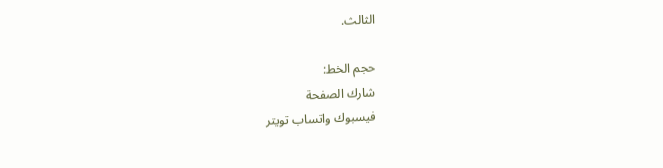الثالث.

حجم الخط:
شارك الصفحة
فيسبوك واتساب تويتر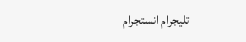تليجرام انستجرام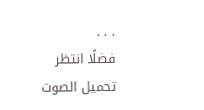. . .
فضلًا انتظر تحميل الصوت